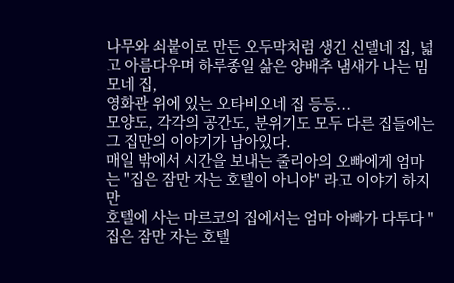나무와 쇠붙이로 만든 오두막처럼 생긴 신델네 집, 넓고 아름다우며 하루종일 삶은 양배추 냄새가 나는 밈모네 집,
영화관 위에 있는 오타비오네 집 등등...
모양도, 각각의 공간도, 분위기도 모두 다른 집들에는 그 집만의 이야기가 남아있다.
매일 밖에서 시간을 보내는 줄리아의 오빠에게 엄마는 "집은 잠만 자는 호텔이 아니야" 라고 이야기 하지만
호텔에 사는 마르코의 집에서는 엄마 아빠가 다투다 "집은 잠만 자는 호텔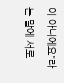이 아니에요"라는 말에 서로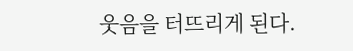웃음을 터뜨리게 된다.